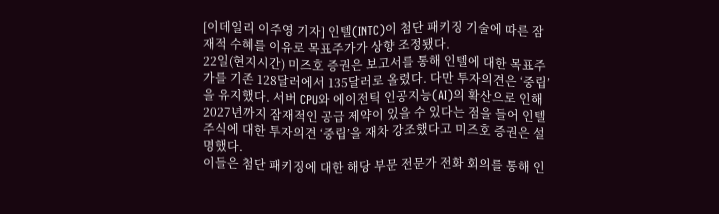[이데일리 이주영 기자] 인텔(INTC)이 첨단 패키징 기술에 따른 잠재적 수혜를 이유로 목표주가가 상향 조정됐다.
22일(현지시간) 미즈호 증권은 보고서를 통해 인텔에 대한 목표주가를 기존 128달러에서 135달러로 올렸다. 다만 투자의견은 ‘중립’을 유지했다. 서버 CPU와 에이전틱 인공지능(AI)의 확산으로 인해 2027년까지 잠재적인 공급 제약이 있을 수 있다는 점을 들어 인텔 주식에 대한 투자의견 ‘중립’을 재차 강조했다고 미즈호 증권은 설명했다.
이들은 첨단 패키징에 대한 해당 부문 전문가 전화 회의를 통해 인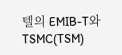텔의 EMIB-T와 TSMC(TSM)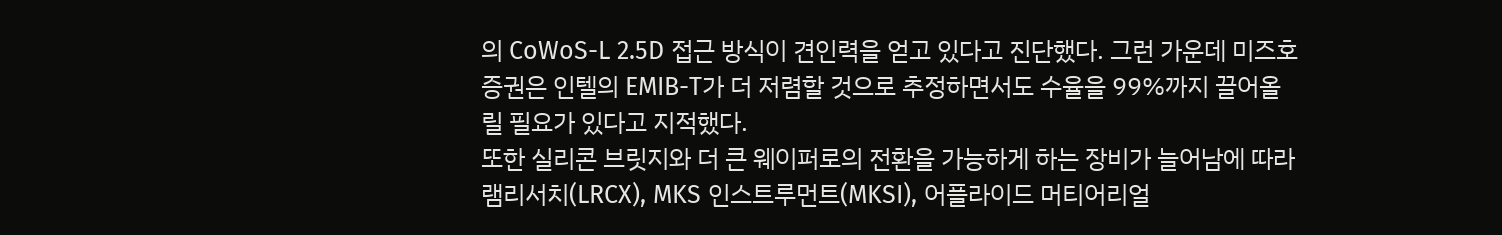의 CoWoS-L 2.5D 접근 방식이 견인력을 얻고 있다고 진단했다. 그런 가운데 미즈호 증권은 인텔의 EMIB-T가 더 저렴할 것으로 추정하면서도 수율을 99%까지 끌어올릴 필요가 있다고 지적했다.
또한 실리콘 브릿지와 더 큰 웨이퍼로의 전환을 가능하게 하는 장비가 늘어남에 따라 램리서치(LRCX), MKS 인스트루먼트(MKSI), 어플라이드 머티어리얼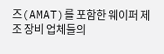즈(AMAT)를 포함한 웨이퍼 제조 장비 업체들의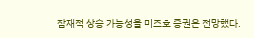잠재적 상승 가능성을 미즈호 증권은 전망했다.